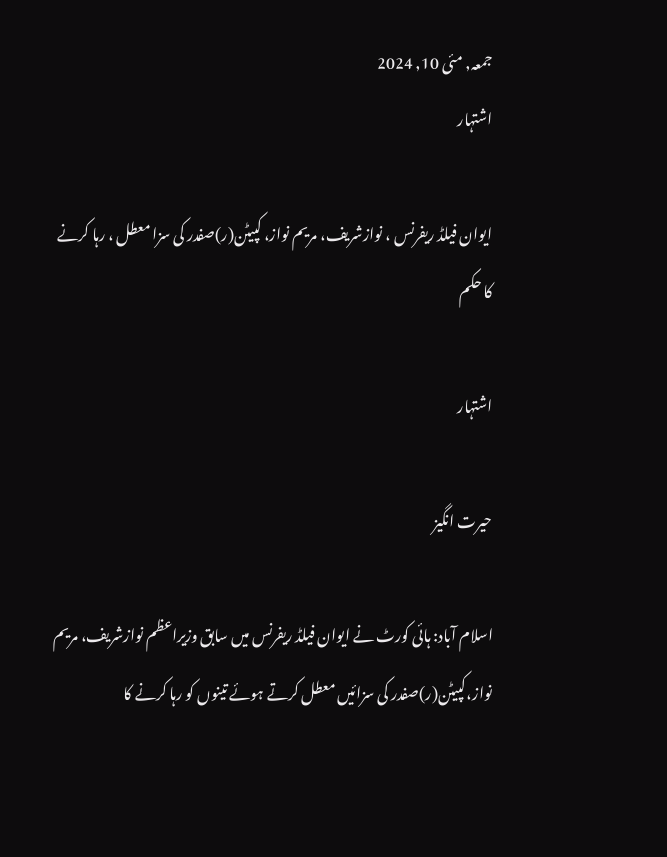جمعہ, مئی 10, 2024
اشتہار

ایوان فیلڈ ریفرنس ، نوازشریف، مریم نواز، کپیٹن(ر)صفدر کی سزا معطل ، رہا کرنے کا حکم

اشتہار

حیرت انگیز

اسلام آباد: ہائی کورٹ نے ایوان فیلڈ ریفرنس میں سابق وزیراعظم نوازشریف، مریم نواز،کپیٹن(ر)صفدر کی سزائیں معطل کرتے ہوئے تینوں کو رہا کرنے کا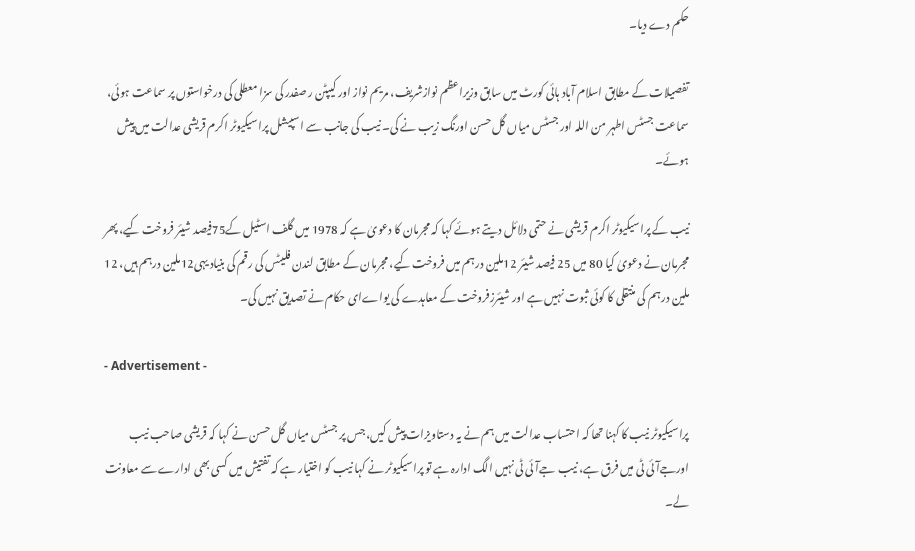حکم دے دیا۔

تفصیلات کے مطابق اسلام آباد ہائی کورٹ میں سابق وزیراعظم نوازشریف، مریم نواز اور کیپٹن ر صفدر کی سزا معطلی کی درخواستوں پر سماعت ہوئی، سماعت جسٹس اطہر من اللہ اور جسٹس میاں گل حسن اورنگ زیب نے کی۔ نیب کی جانب سے اسپیشل پراسیکیوٹر اکرم قریشی عدالت میں پیش ہوئے۔

نیب کے پراسیکیوٹر اکرم قریشی نے حتمی دلائل دیتے ہوئے کہا کہ مجرمان کا دعویٰ ہے کہ 1978 میں گلف اسٹیل کے75فیصد شیئر فروخت کیے، پھر مجرمان نے دعویٰ کیا 80 میں 25 فیصد شیئر 12ملین درہم میں فروخت کیے، مجرمان کے مطابق لندن فلیٹس کی رقم کی بنیاد یہی12ملین درہم ہیں، 12 ملین درہم کی منتقلی کا کوئی ثبوت نہیں ہے اور شیئرزفروخت کے معاہدے کی یواےای حکام نے تصدیق نہیں کی۔

- Advertisement -

پراسیکیوٹر نیب کا کہنا تھا کہ احتساب عدالت میں ہم نے یہ دستاویزات پیش کیں، جس پر جسٹس میاں گل حسن نے کہا کہ قریشی صاحب نیب اورجےآئی ٹی میں فرق ہے، نیب جےآئی ٹی نہیں الگ ادارہ ہے تو پراسیکیوٹر نے کہا نیب کو اختیار ہے کہ تفتیش میں کسی بھی ادارے سے معاونت لے۔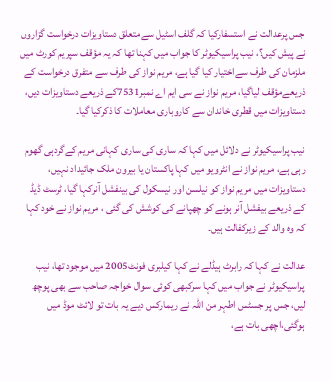جس پرعدالت نے استسفارکیا کہ گلف اسٹیل سےمتعلق دستاویزات درخواست گزاروں نے پیش کیں؟، نیب پراسیکیوٹر کا جواب میں کہنا تھا کہ یہ مؤقف سپریم کورٹ میں ملزمان کی طرف سےاختیار کیا گیا ہے، مریم نواز کی طرف سے متفرق درخواست کے ذریعےمؤقف لیاگیا، مریم نواز نے سی ایم اے نمبر7531کے ذریعے دستاویزات دیں، دستاویزات میں قطری خاندان سے کاروباری معاملات کا ذکرکیا گیا۔

نیب پراسیکیوٹر نے دلائل میں کہا کہ ساری کی ساری کہانی مریم کےگردہی گھوم رہی ہے، مریم نواز نے انٹرویو میں کہا پاکستان یا بیرون ملک جائیداد نہیں، دستاویزات میں مریم نواز کو نیلسن اور نیسکول کی بینفشل آنرکہا گیا، ٹرسٹ ڈیڈ کے ذریعے بیفشل آنر ہونے کو چھپانے کی کوشش کی گئی ، مریم نواز نے خود کہا کہ وہ والد کے زیرکفالت ہیں۔

عدالت نے کہا کہ رابرٹ ہیڈلے نے کہا کیلبری فونٹ2005 میں موجود تھا، نیب پراسیکیوٹر نے جواب میں کہا سرکبھی کوئی سوال خواجہ صاحب سے بھی پوچھ لیں، جس پر جسٹس اطہر من اللہ نے ریمارکس دیے یہ بات تو لائٹ موڈ میں ہوگئی،اچھی بات ہے،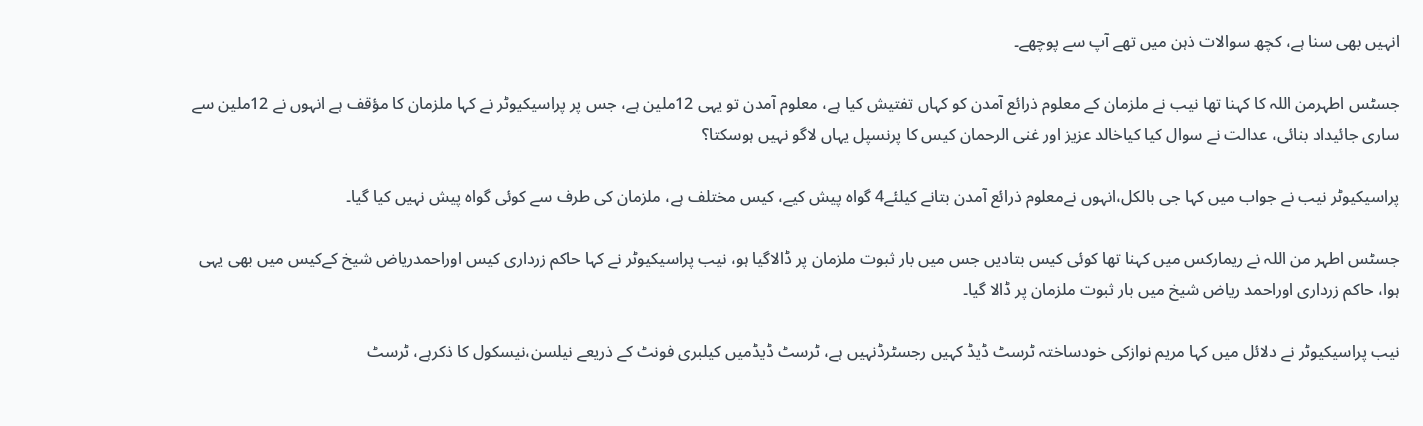انہیں بھی سنا ہے، کچھ سوالات ذہن میں تھے آپ سے پوچھے۔

جسٹس اطہرمن اللہ کا کہنا تھا نیب نے ملزمان کے معلوم ذرائع آمدن کو کہاں تفتیش کیا ہے، معلوم آمدن تو یہی 12ملین ہے، جس پر پراسیکیوٹر نے کہا ملزمان کا مؤقف ہے انہوں نے 12ملین سے ساری جائیداد بنائی، عدالت نے سوال کیا کیاخالد عزیز اور غنی الرحمان کیس کا پرنسپل یہاں لاگو نہیں ہوسکتا؟

پراسیکیوٹر نیب نے جواب میں کہا جی بالکل،انہوں نےمعلوم ذرائع آمدن بتانے کیلئے4 گواہ پیش کیے، کیس مختلف ہے، ملزمان کی طرف سے کوئی گواہ پیش نہیں کیا گیا۔

جسٹس اطہر من اللہ نے ریمارکس میں کہنا تھا کوئی کیس بتادیں جس میں بار ثبوت ملزمان پر ڈالاگیا ہو، نیب پراسیکیوٹر نے کہا حاکم زرداری کیس اوراحمدریاض شیخ کےکیس میں بھی یہی ہوا، حاکم زرداری اوراحمد ریاض شیخ میں بار ثبوت ملزمان پر ڈالا گیا۔

نیب پراسیکیوٹر نے دلائل میں کہا مریم نوازکی خودساختہ ٹرسٹ ڈیڈ کہیں رجسٹرڈنہیں ہے، ٹرسٹ ڈیڈمیں کیلبری فونٹ کے ذریعے نیلسن،نیسکول کا ذکرہے، ٹرسٹ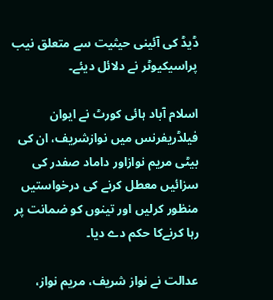ڈیڈ کی آئینی حیثیت سے متعلق نیب پراسیکیوٹر نے دلائل دیئے۔

اسلام آباد ہائی کورٹ نے ایوان فیلڈریفرنس میں نوازشریف، ان کی بیٹی مریم نوازاور داماد صفدر کی سزائیں معطل کرنے کی درخواستیں منظور کرلیں اور تینوں کو ضمانت پر رہا کرنےکا حکم دے دیا۔

عدالت نے نواز شریف، مریم نواز،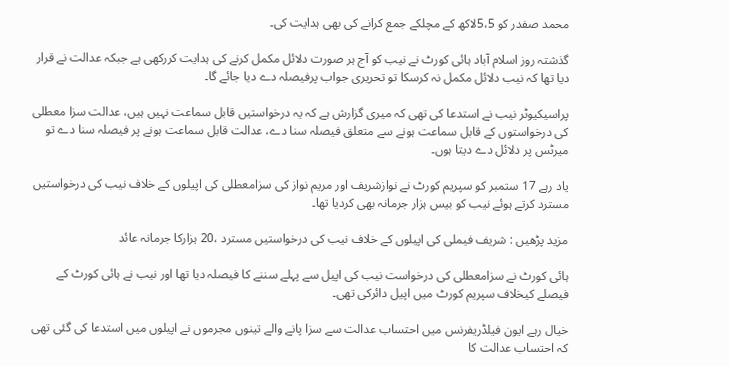محمد صفدر کو 5،5لاکھ کے مچلکے جمع کرانے کی بھی ہدایت کی۔

گذشتہ روز اسلام آباد ہائی کورٹ نے نیب کو آج ہر صورت دلائل مکمل کرنے کی ہدایت کررکھی ہے جبکہ عدالت نے قرار دیا تھا کہ نیب دلائل مکمل نہ کرسکا تو تحریری جواب پرفیصلہ دے دیا جائے گا۔

پراسیکیوٹر نیب نے استدعا کی تھی کہ میری گزارش ہے کہ یہ درخواستیں قابل سماعت نہیں ہیں، عدالت سزا معطلی کی درخواستوں کے قابل سماعت ہونے سے متعلق فیصلہ سنا دے، عدالت قابل سماعت ہونے پر فیصلہ سنا دے تو میرٹس پر دلائل دے دیتا ہوں۔

یاد رہے 17 ستمبر کو سپریم کورٹ نے نوازشریف اور مریم نواز کی سزامعطلی کی اپیلوں کے خلاف نیب کی درخواستیں مسترد کرتے ہوئے نیب کو بیس ہزار جرمانہ بھی کردیا تھا۔

مزید پڑھیں : شریف فیملی کی اپیلوں کے خلاف نیب کی درخواستیں مسترد ،20 ہزارکا جرمانہ عائد

ہائی کورٹ نے سزامعطلی کی درخواست نیب کی اپیل سے پہلے سننے کا فیصلہ دیا تھا اور نیب نے ہائی کورٹ کے فیصلے کیخلاف سپریم کورٹ میں اپیل دائرکی تھی۔

خیال رہے ایون فیلڈریفرنس میں احتساب عدالت سے سزا پانے والے تینوں مجرموں نے اپیلوں میں استدعا کی گئی تھی کہ احتساب عدالت کا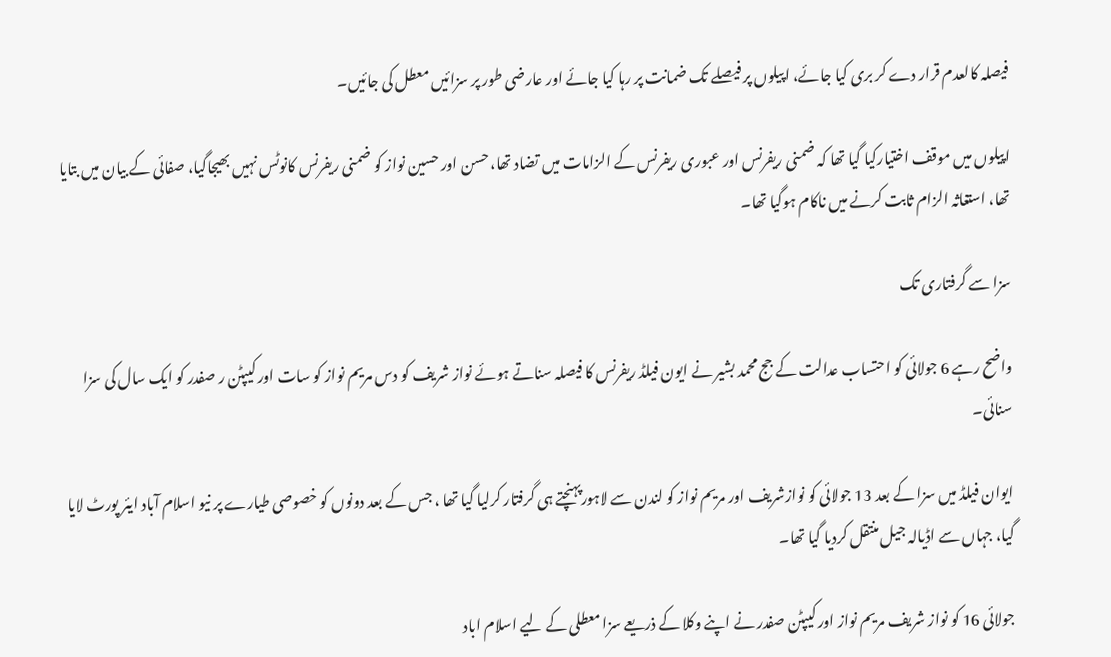فیصلہ کالعدم قرار دے کر بری کیا جائے، اپیلوں پر فیصلے تک ضمانت پر رہا کیا جائے اور عارضی طور پر سزائیں معطل کی جائیں۔

اپیلوں میں موقف اختیارکیا گیا تھا کہ ضمنی ریفرنس اور عبوری ریفرنس کے الزامات میں تضاد تھا، حسن اور حسین نواز کو ضمنی ریفرنس کانوٹس نہیں بھیجاگیا، صفائی کے بیان میں بتایا تھا، استغاثہ الزام ثابت کرنے میں ناکام ہوگیا تھا۔

سزا سے گرفتاری تک

واضح رہے 6 جولائی کو احتساب عدالت کے جج محمد بشیر نے ایون فیلڈ ریفرنس کا فیصلہ سناتے ہوئے نواز شریف کو دس مریم نواز کو سات اور کیپٹن ر صفدر کو ایک سال کی سزا سنائی۔

ایوان فیلڈ میں سزا کے بعد 13 جولائی کو نوازشریف اور مریم نواز کو لندن سے لاہورپہنچتے ہی گرفتار کرلیا گیا تھا ، جس کے بعد دونوں کو خصوصی طیارے پر نیو اسلام آباد ایئر پورٹ لایا گیا، جہاں سے اڈیالہ جیل منتقل کردیا گیا تھا۔

جولائی 16 کو نواز شریف مریم نواز اور کیپٹن صفدر نے اپنے وکلا کے ذریعے سزا معطلی کے لیے اسلام اباد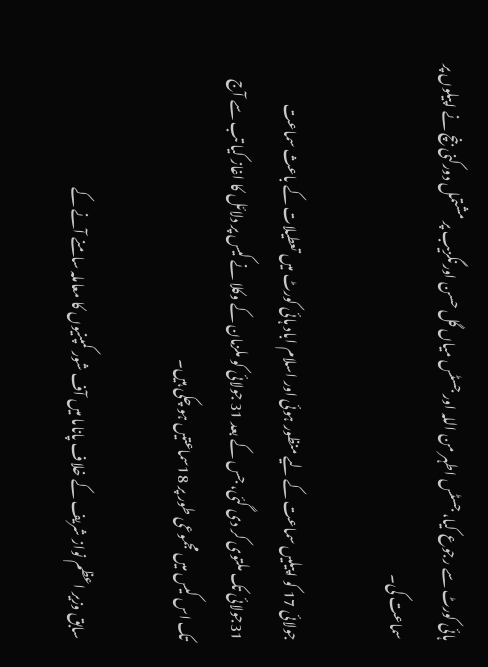ہائی کورٹ سے رجوع کیا، جسٹس اطہر من اللہ اور جسٹس میاں گل حسن اورنگزیب پر مشتمل دورکنی بنچ نے اپیلوں پر سماعت کی۔

جولائی 17 کو اپیلیں سماعت کے لیے منظور ہوئی اور اسلام اباد ہائی کورٹ میں تعطیلات کے باعث سماعت 31جولائی تک ملتوی کر دی گئی، جس کے بعد 31 جولائی کو ملزمان کے وکلا نے کیس پر دلائل کا اغاز کیا تب سے آج تک اس کیس میں مجموعی طور پر 18سماعتیں ہو چکی ہیں۔

سابق وزیر اعظم نواز شریف کے خلاف پاناما میں آف شور کمپنیوں کا معاملہ سامنے آنے کے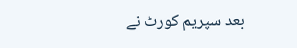بعد سپریم کورٹ نے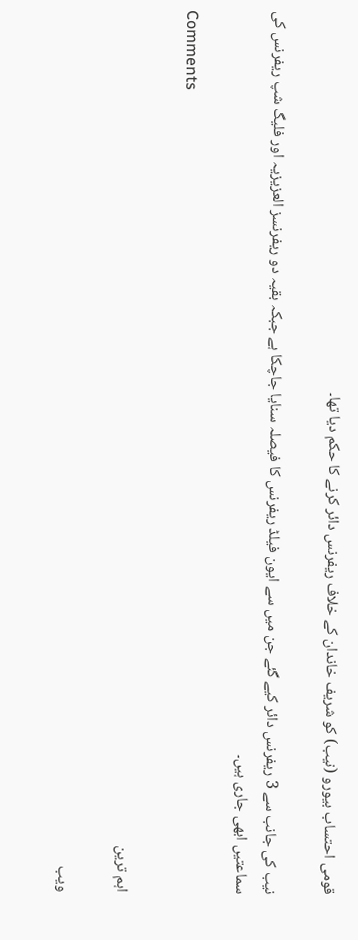قومی احتساب بیورو (نیب) کو شریف خاندان کے خلاف ریفرنس دائر کرنے کا حکم دیا تھا۔

نیب کی جانب سے 3 ریفرنس دائر کیے گئے جن میں سے ایون فیلڈ ریفرنس کا فیصلہ سنایا جاچکا ہے جبکہ بقیہ دو ریفرنسز العزیزیہ اور فلیگ شپ ریفرنس کی سماعتیں ابھی جاری ہیں۔

Comments

اہم ترین

ویب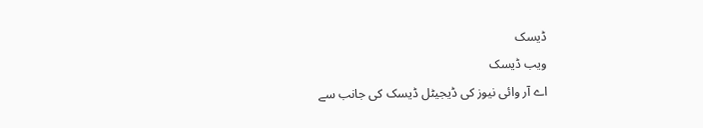ڈیسک
ویب ڈیسک
اے آر وائی نیوز کی ڈیجیٹل ڈیسک کی جانب سے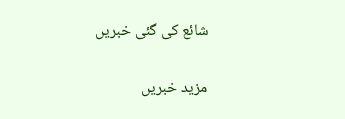شائع کی گئی خبریں

مزید خبریں